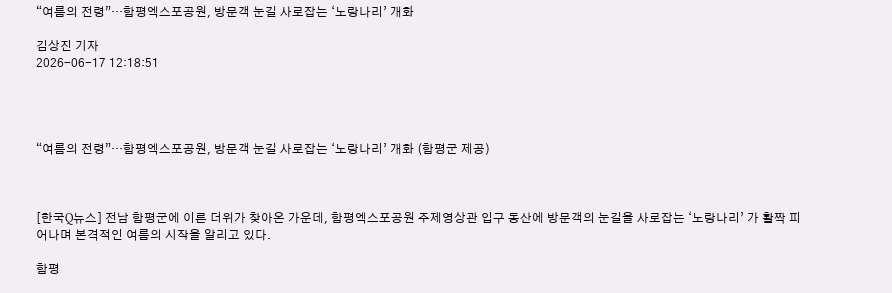“여름의 전령”…함평엑스포공원, 방문객 눈길 사로잡는 ‘노랑나리’ 개화

김상진 기자
2026-06-17 12:18:51




“여름의 전령”…함평엑스포공원, 방문객 눈길 사로잡는 ‘노랑나리’ 개화 (함평군 제공)



[한국Q뉴스] 전남 함평군에 이른 더위가 찾아온 가운데, 함평엑스포공원 주제영상관 입구 동산에 방문객의 눈길을 사로잡는 ‘노랑나리’ 가 활짝 피어나며 본격적인 여름의 시작을 알리고 있다.

함평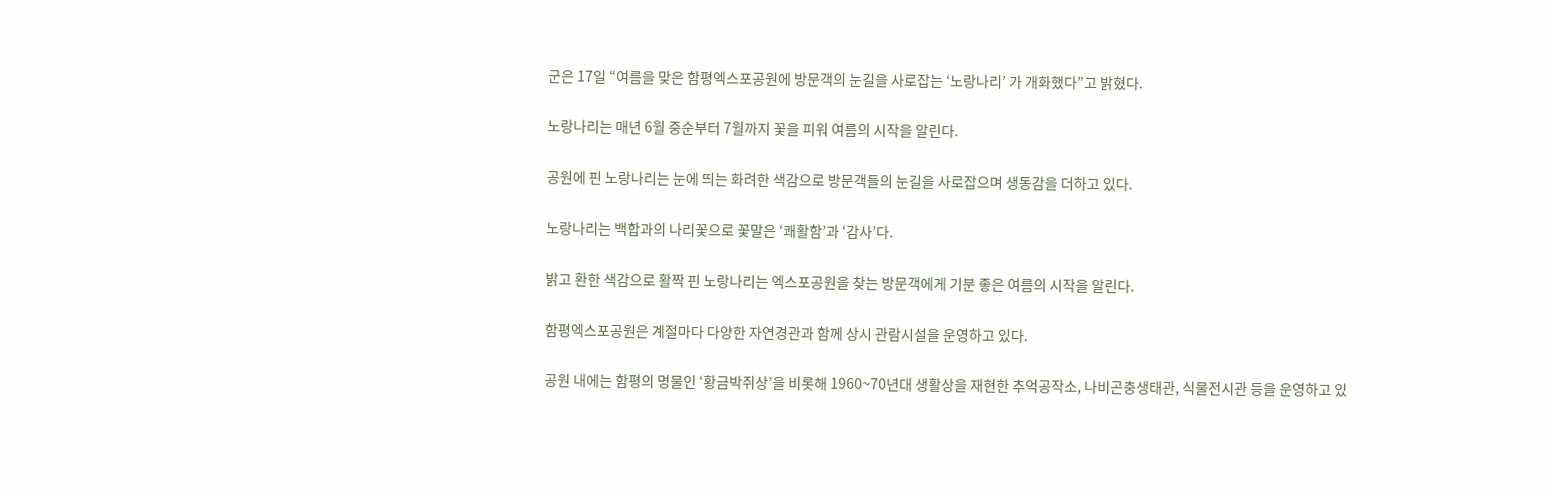군은 17일 “여름을 맞은 함평엑스포공원에 방문객의 눈길을 사로잡는 ‘노랑나리’ 가 개화했다”고 밝혔다.

노랑나리는 매년 6월 중순부터 7월까지 꽃을 피워 여름의 시작을 알린다.

공원에 핀 노랑나리는 눈에 띄는 화려한 색감으로 방문객들의 눈길을 사로잡으며 생동감을 더하고 있다.

노랑나리는 백합과의 나리꽃으로 꽃말은 ‘쾌활함’과 ‘감사’다.

밝고 환한 색감으로 활짝 핀 노랑나리는 엑스포공원을 찾는 방문객에게 기분 좋은 여름의 시작을 알린다.

함평엑스포공원은 계절마다 다양한 자연경관과 함께 상시 관람시설을 운영하고 있다.

공원 내에는 함평의 명물인 ‘황금박쥐상’을 비롯해 1960~70년대 생활상을 재현한 추억공작소, 나비곤충생태관, 식물전시관 등을 운영하고 있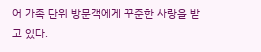어 가족 단위 방문객에게 꾸준한 사랑을 받고 있다.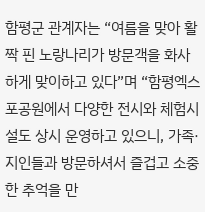함평군 관계자는 “여름을 맞아 활짝 핀 노랑나리가 방문객을 화사하게 맞이하고 있다”며 “함평엑스포공원에서 다양한 전시와 체험시설도 상시 운영하고 있으니, 가족·지인들과 방문하셔서 즐겁고 소중한 추억을 만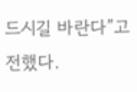드시길 바란다”고 전했다.